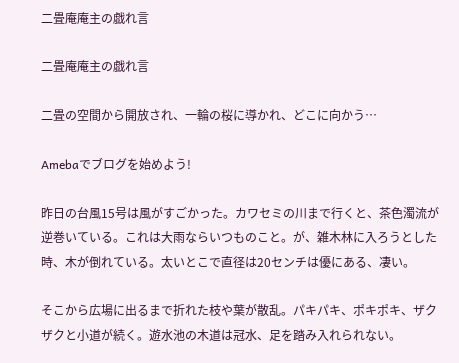二畳庵庵主の戯れ言

二畳庵庵主の戯れ言

二畳の空間から開放され、一輪の桜に導かれ、どこに向かう…

Amebaでブログを始めよう!

昨日の台風15号は風がすごかった。カワセミの川まで行くと、茶色濁流が逆巻いている。これは大雨ならいつものこと。が、雑木林に入ろうとした時、木が倒れている。太いとこで直径は20センチは優にある、凄い。

そこから広場に出るまで折れた枝や葉が散乱。パキパキ、ポキポキ、ザクザクと小道が続く。遊水池の木道は冠水、足を踏み入れられない。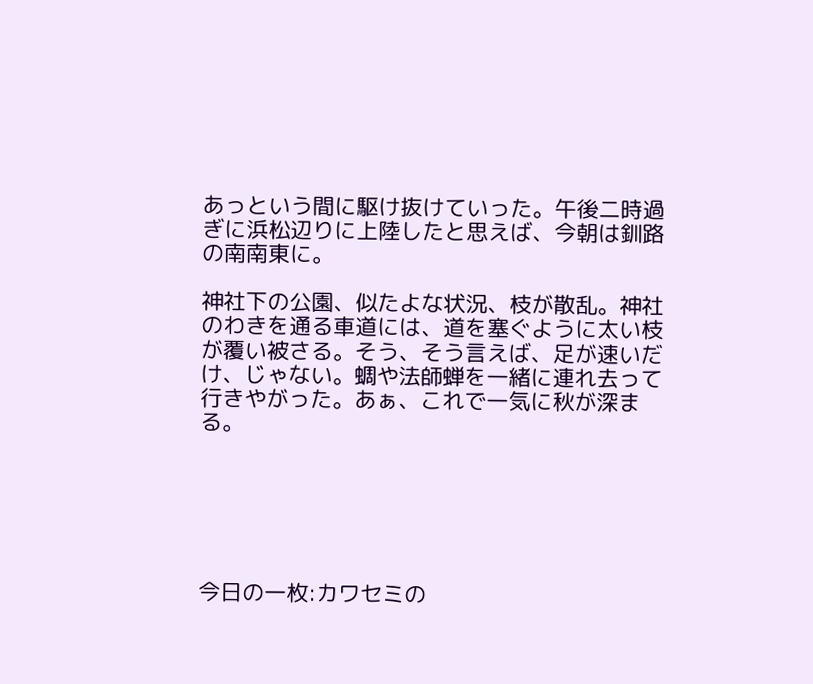あっという間に駆け抜けていった。午後二時過ぎに浜松辺りに上陸したと思えば、今朝は釧路の南南東に。

神社下の公園、似たよな状況、枝が散乱。神社のわきを通る車道には、道を塞ぐように太い枝が覆い被さる。そう、そう言えば、足が速いだけ、じゃない。蜩や法師蝉を一緒に連れ去って行きやがった。あぁ、これで一気に秋が深まる。






今日の一枚:カワセミの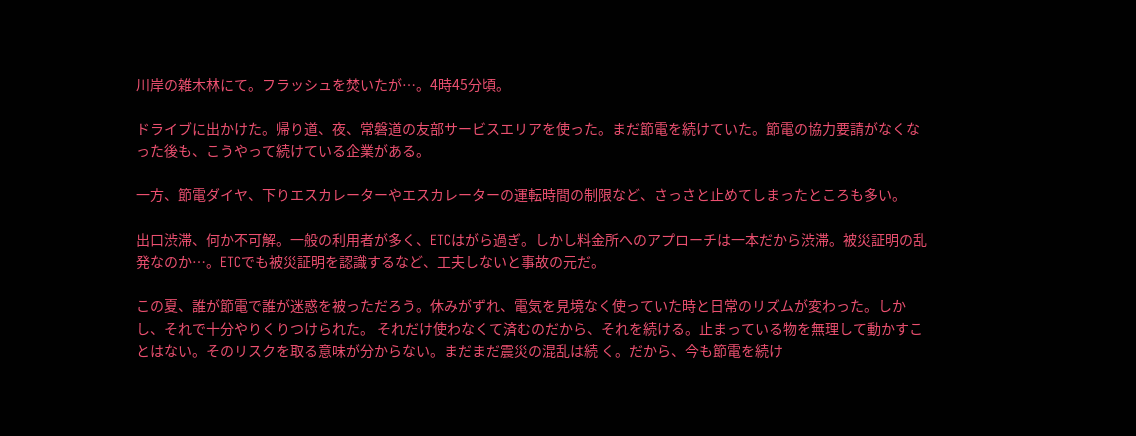川岸の雑木林にて。フラッシュを焚いたが…。4時45分頃。

ドライブに出かけた。帰り道、夜、常磐道の友部サービスエリアを使った。まだ節電を続けていた。節電の協力要請がなくなった後も、こうやって続けている企業がある。

一方、節電ダイヤ、下りエスカレーターやエスカレーターの運転時間の制限など、さっさと止めてしまったところも多い。

出口渋滞、何か不可解。一般の利用者が多く、ETCはがら過ぎ。しかし料金所へのアプローチは一本だから渋滞。被災証明の乱発なのか…。ETCでも被災証明を認識するなど、工夫しないと事故の元だ。

この夏、誰が節電で誰が迷惑を被っただろう。休みがずれ、電気を見境なく使っていた時と日常のリズムが変わった。しかし、それで十分やりくりつけられた。 それだけ使わなくて済むのだから、それを続ける。止まっている物を無理して動かすことはない。そのリスクを取る意味が分からない。まだまだ震災の混乱は続 く。だから、今も節電を続け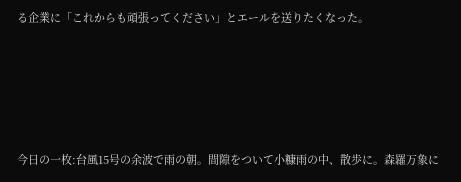る企業に「これからも頑張ってください」とエールを送りたくなった。





今日の一枚:台風15号の余波で雨の朝。間隙をついて小糠雨の中、散歩に。森羅万象に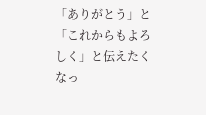「ありがとう」と「これからもよろしく」と伝えたくなっ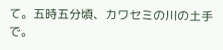て。五時五分頃、カワセミの川の土手で。